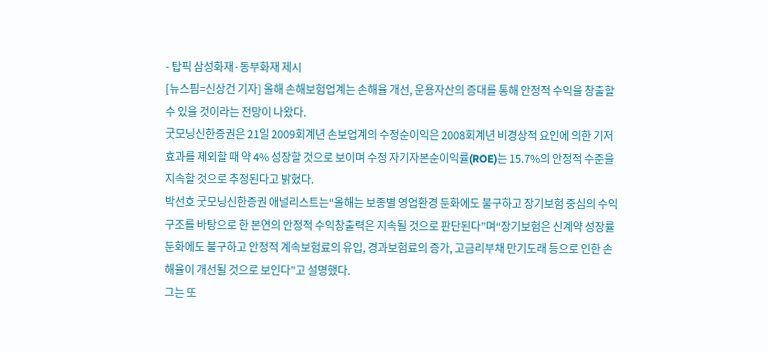- 탑픽 삼성화재·동부화재 제시
[뉴스핌=신상건 기자] 올해 손해보험업계는 손해율 개선, 운용자산의 증대를 통해 안정적 수익을 창출할 수 있을 것이라는 전망이 나왔다.
굿모닝신한증권은 21일 2009회계년 손보업계의 수정순이익은 2008회계년 비경상적 요인에 의한 기저효과를 제외할 때 약 4% 성장할 것으로 보이며 수정 자기자본순이익률(ROE)는 15.7%의 안정적 수준을 지속할 것으로 추정된다고 밝혔다.
박선호 굿모닝신한증권 애널리스트는“올해는 보종별 영업환경 둔화에도 불구하고 장기보험 중심의 수익구조를 바탕으로 한 본연의 안정적 수익창출력은 지속될 것으로 판단된다”며“장기보험은 신계약 성장률 둔화에도 불구하고 안정적 계속보험료의 유입, 경과보험료의 증가, 고금리부채 만기도래 등으로 인한 손해율이 개선될 것으로 보인다”고 설명했다.
그는 또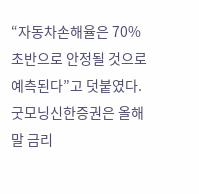“자동차손해율은 70% 초반으로 안정될 것으로 예측된다”고 덧붙였다.
굿모닝신한증권은 올해 말 금리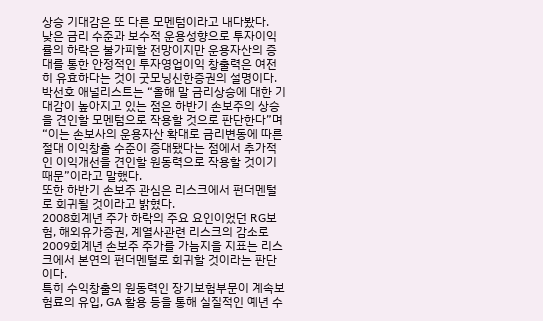상승 기대감은 또 다른 모멘텀이라고 내다봤다.
낮은 금리 수준과 보수적 운용성향으로 투자이익률의 하락은 불가피할 전망이지만 운용자산의 증대를 통한 안정적인 투자영업이익 창출력은 여전히 유효하다는 것이 굿모닝신한증권의 설명이다.
박선호 애널리스트는 “올해 말 금리상승에 대한 기대감이 높아지고 있는 점은 하반기 손보주의 상승을 견인할 모멘텀으로 작용할 것으로 판단한다”며 “이는 손보사의 운용자산 확대로 금리변동에 따른 절대 이익창출 수준이 증대됐다는 점에서 추가적인 이익개선을 견인할 원동력으로 작용할 것이기 때문”이라고 말했다.
또한 하반기 손보주 관심은 리스크에서 펀더멘털로 회귀될 것이라고 밝혔다.
2008회계년 주가 하락의 주요 요인이었던 RG보험, 해외유가증권, 계열사관련 리스크의 감소로 2009회계년 손보주 주가를 가늠지을 지표는 리스크에서 본연의 펀더멘털로 회귀할 것이라는 판단이다.
특히 수익창출의 원동력인 장기보험부문이 계속보험료의 유입, GA 활용 등을 통해 실질적인 예년 수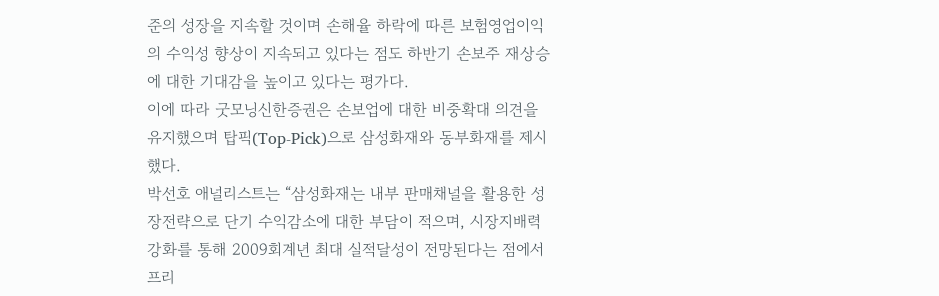준의 성장을 지속할 것이며 손해율 하락에 따른 보험영업이익의 수익성 향상이 지속되고 있다는 점도 하반기 손보주 재상승에 대한 기대감을 높이고 있다는 평가다.
이에 따라 굿모닝신한증권은 손보업에 대한 비중확대 의견을 유지했으며 탑픽(Top-Pick)으로 삼성화재와 동부화재를 제시했다.
박선호 애널리스트는 “삼성화재는 내부 판매채널을 활용한 성장전략으로 단기 수익감소에 대한 부담이 적으며, 시장지배력 강화를 통해 2009회계년 최대 실적달성이 전망된다는 점에서 프리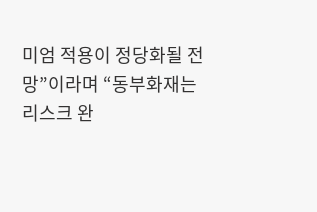미엄 적용이 정당화될 전망”이라며 “동부화재는 리스크 완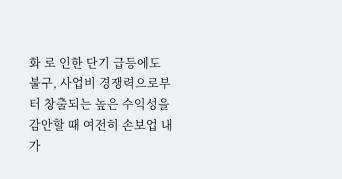화 로 인한 단기 급등에도 불구, 사업비 경쟁력으로부터 창출되는 높은 수익성을 감안할 때 여전히 손보업 내 가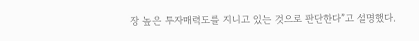장 높은 투자매력도를 지니고 있는 것으로 판단한다”고 설명했다.